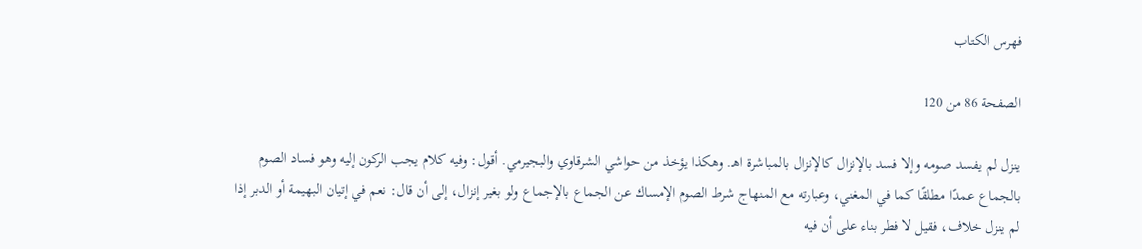فهرس الكتاب

الصفحة 86 من 120

ينزل لم يفسد صومه وإلا فسد بالإنزال كالإنزال بالمباشرة اهـ. وهكذا يؤخذ من حواشي الشرقاوي والبجيرمي. أقول: وفيه كلام يجب الركون إليه وهو فساد الصوم بالجماع عمدًا مطلقًا كما في المغني، وعبارته مع المنهاج شرط الصوم الإمساك عن الجماع بالإجماع ولو بغير إنزال، إلى أن قال: نعم في إتيان البهيمة أو الدبر إذا لم ينزل خلاف، فقيل لا فطر بناء على أن فيه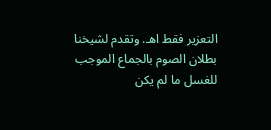التعزير فقط اهـ. وتقدم لشيخنا بطلان الصوم بالجماع الموجب للغسل ما لم يكن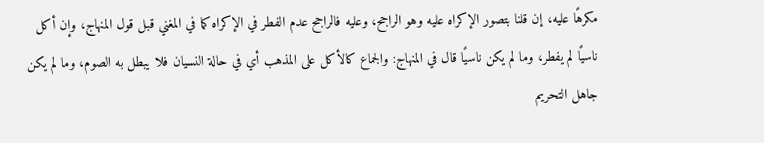مكرهًا عليه، إن قلنا بتصور الإكراه عليه وهو الراجح، وعليه فالراجح عدم الفطر في الإكراه كما في المغني قبل قول المنهاج، وإن أكل ناسيًا لم يفطر، وما لم يكن ناسيًا قال في المنهاج: والجماع كالأكل على المذهب أي في حالة النسيان فلا يبطل به الصوم، وما لم يكن جاهل التحريم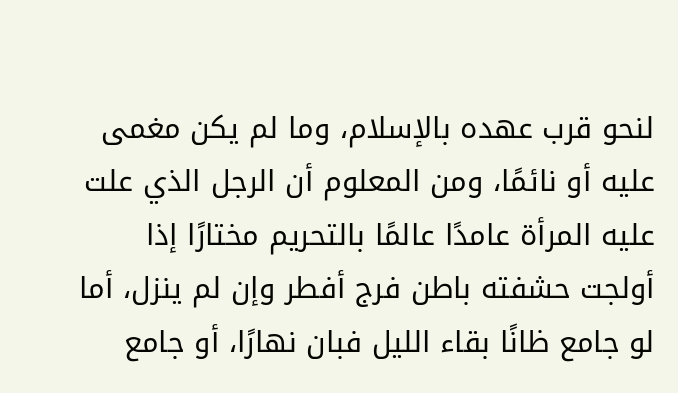لنحو قرب عهده بالإسلام، وما لم يكن مغمى عليه أو نائمًا، ومن المعلوم أن الرجل الذي علت عليه المرأة عامدًا عالمًا بالتحريم مختارًا إذا أولجت حشفته باطن فرج أفطر وإن لم ينزل، أما لو جامع ظانًا بقاء الليل فبان نهارًا، أو جامع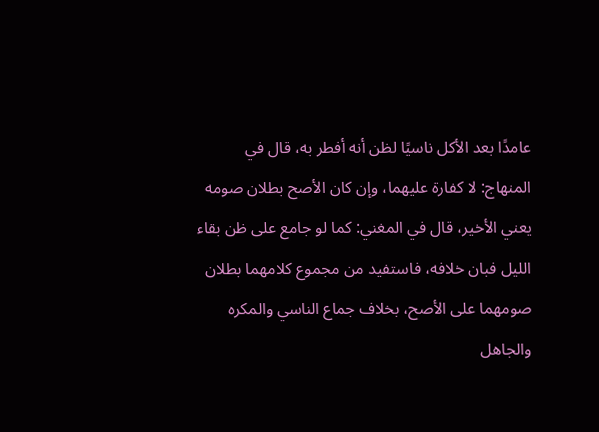عامدًا بعد الأكل ناسيًا لظن أنه أفطر به، قال في المنهاج: لا كفارة عليهما، وإن كان الأصح بطلان صومه يعني الأخير، قال في المغني: كما لو جامع على ظن بقاء الليل فبان خلافه، فاستفيد من مجموع كلامهما بطلان صومهما على الأصح، بخلاف جماع الناسي والمكره والجاهل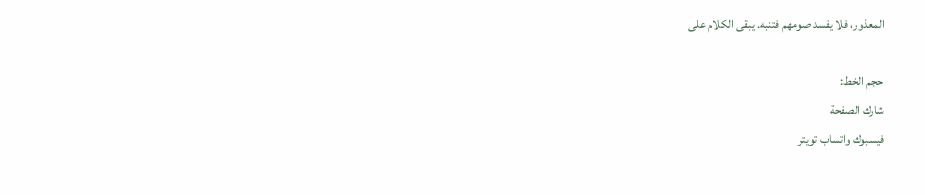المعذور، فلا يفسد صومهم فتنبه. يبقى الكلام على

حجم الخط:
شارك الصفحة
فيسبوك واتساب تويتر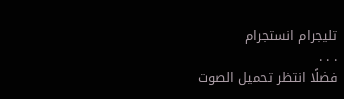تليجرام انستجرام
. . .
فضلًا انتظر تحميل الصوت